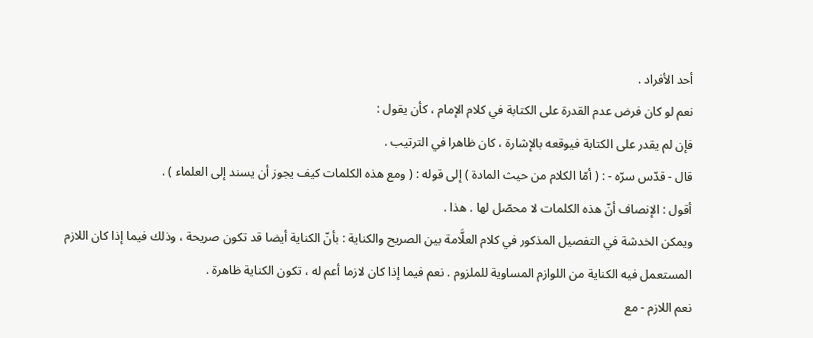أحد الأفراد .
نعم لو كان فرض عدم القدرة على الكتابة في كلام الإمام ، كأن يقول :
فإن لم يقدر على الكتابة فيوقعه بالإشارة ، كان ظاهرا في الترتيب .
قال - قدّس سرّه - : ( أمّا الكلام من حيث المادة ) إلى قوله : ( ومع هذه الكلمات كيف يجوز أن يسند إلى العلماء ) .
أقول : الإنصاف أنّ هذه الكلمات لا محصّل لها . هذا .
ويمكن الخدشة في التفصيل المذكور في كلام العلَّامة بين الصريح والكناية : بأنّ الكناية أيضا قد تكون صريحة ، وذلك فيما إذا كان اللازم المستعمل فيه الكناية من اللوازم المساوية للملزوم . نعم فيما إذا كان لازما أعم له ، تكون الكناية ظاهرة .
نعم اللازم - مع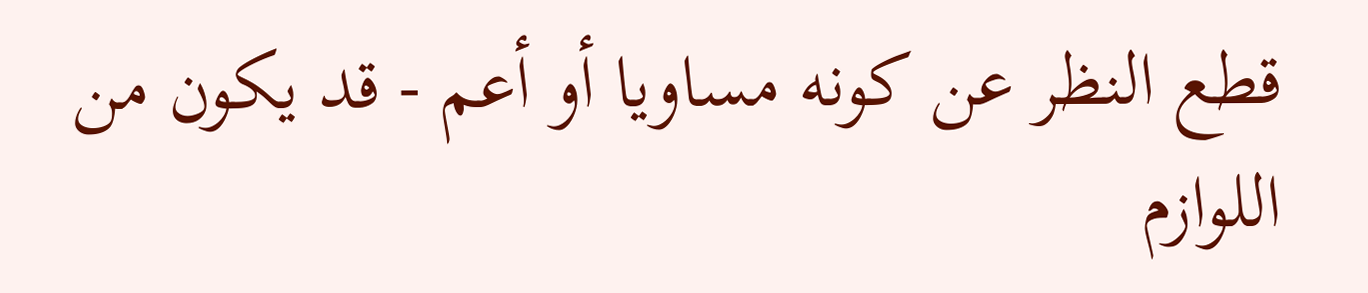قطع النظر عن كونه مساويا أو أعم - قد يكون من اللوازم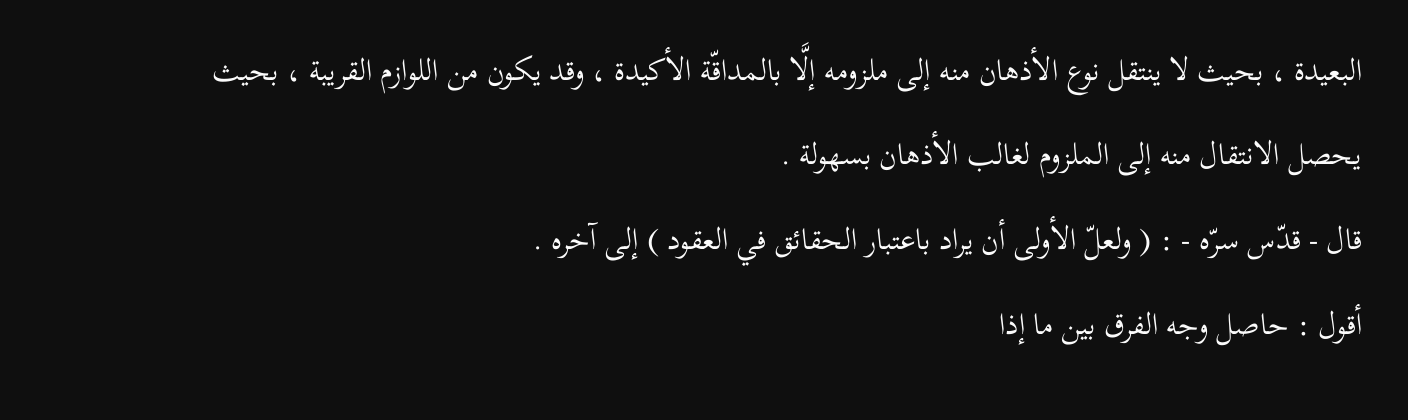البعيدة ، بحيث لا ينتقل نوع الأذهان منه إلى ملزومه إلَّا بالمداقّة الأكيدة ، وقد يكون من اللوازم القريبة ، بحيث يحصل الانتقال منه إلى الملزوم لغالب الأذهان بسهولة .
قال - قدّس سرّه - : ( ولعلّ الأولى أن يراد باعتبار الحقائق في العقود ) إلى آخره .
أقول : حاصل وجه الفرق بين ما إذا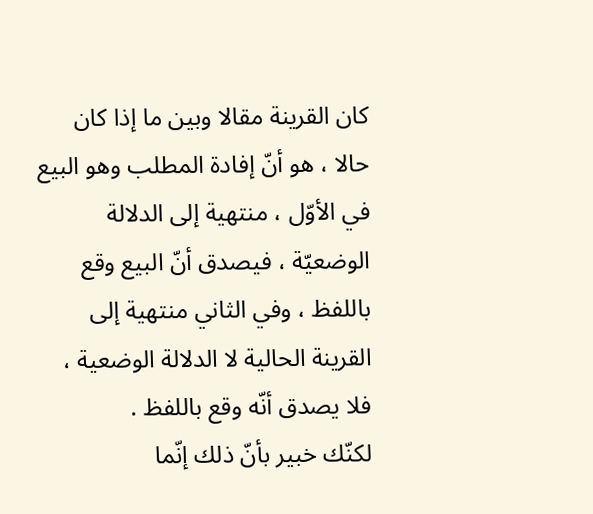كان القرينة مقالا وبين ما إذا كان حالا ، هو أنّ إفادة المطلب وهو البيع في الأوّل ، منتهية إلى الدلالة الوضعيّة ، فيصدق أنّ البيع وقع باللفظ ، وفي الثاني منتهية إلى القرينة الحالية لا الدلالة الوضعية ، فلا يصدق أنّه وقع باللفظ .
لكنّك خبير بأنّ ذلك إنّما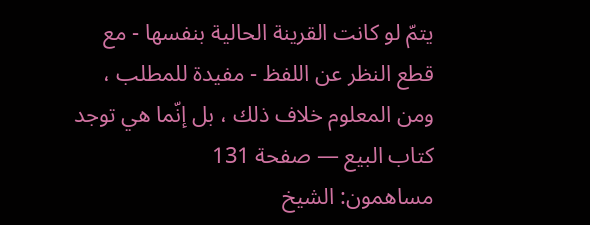يتمّ لو كانت القرينة الحالية بنفسها - مع قطع النظر عن اللفظ - مفيدة للمطلب ، ومن المعلوم خلاف ذلك ، بل إنّما هي توجد
كتاب البيع — صفحة 131
مساهمون: الشيخ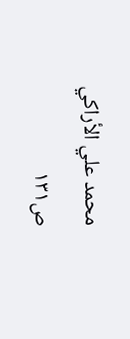محمد علي الأراكي
ص١٣١